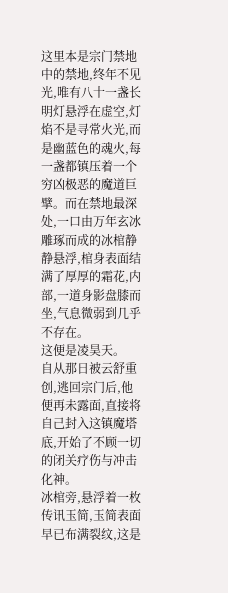这里本是宗门禁地中的禁地,终年不见光,唯有八十一盏长明灯悬浮在虚空,灯焰不是寻常火光,而是幽蓝色的魂火,每一盏都镇压着一个穷凶极恶的魔道巨擘。而在禁地最深处,一口由万年玄冰雕琢而成的冰棺静静悬浮,棺身表面结满了厚厚的霜花,内部,一道身影盘膝而坐,气息微弱到几乎不存在。
这便是凌昊天。
自从那日被云舒重创,逃回宗门后,他便再未露面,直接将自己封入这镇魔塔底,开始了不顾一切的闭关疗伤与冲击化神。
冰棺旁,悬浮着一枚传讯玉简,玉简表面早已布满裂纹,这是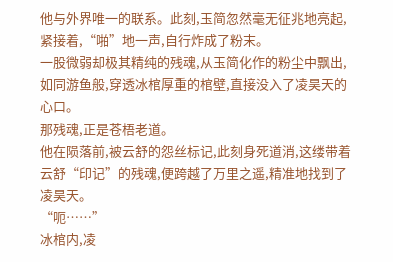他与外界唯一的联系。此刻,玉简忽然毫无征兆地亮起,紧接着,“啪”地一声,自行炸成了粉末。
一股微弱却极其精纯的残魂,从玉简化作的粉尘中飘出,如同游鱼般,穿透冰棺厚重的棺壁,直接没入了凌昊天的心口。
那残魂,正是苍梧老道。
他在陨落前,被云舒的怨丝标记,此刻身死道消,这缕带着云舒“印记”的残魂,便跨越了万里之遥,精准地找到了凌昊天。
“呃……”
冰棺内,凌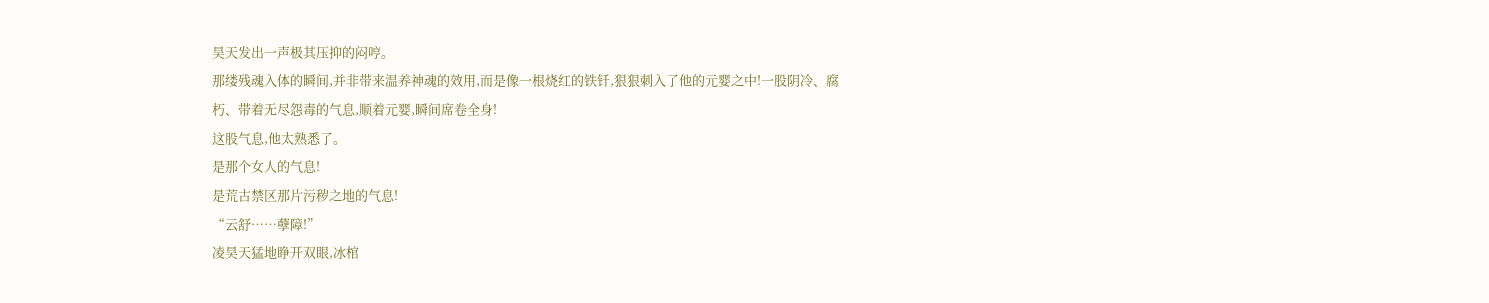昊天发出一声极其压抑的闷哼。
那缕残魂入体的瞬间,并非带来温养神魂的效用,而是像一根烧红的铁钎,狠狠刺入了他的元婴之中!一股阴冷、腐朽、带着无尽怨毒的气息,顺着元婴,瞬间席卷全身!
这股气息,他太熟悉了。
是那个女人的气息!
是荒古禁区那片污秽之地的气息!
“云舒……孽障!”
凌昊天猛地睁开双眼,冰棺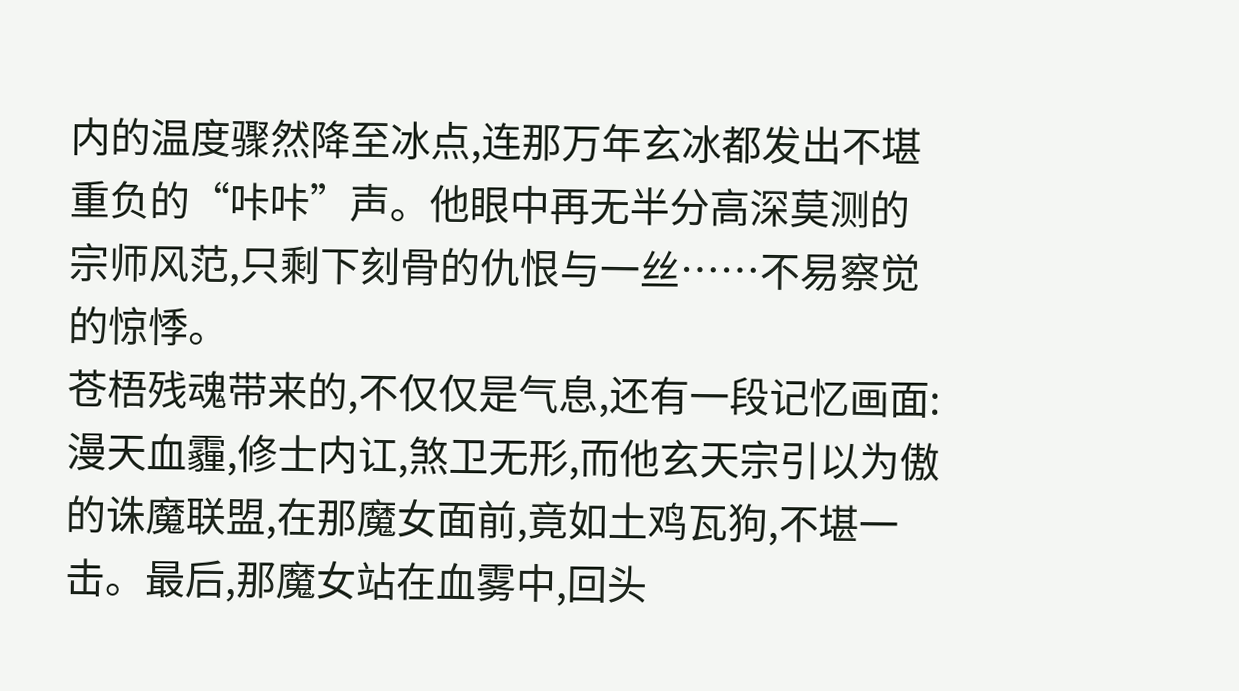内的温度骤然降至冰点,连那万年玄冰都发出不堪重负的“咔咔”声。他眼中再无半分高深莫测的宗师风范,只剩下刻骨的仇恨与一丝……不易察觉的惊悸。
苍梧残魂带来的,不仅仅是气息,还有一段记忆画面:
漫天血霾,修士内讧,煞卫无形,而他玄天宗引以为傲的诛魔联盟,在那魔女面前,竟如土鸡瓦狗,不堪一击。最后,那魔女站在血雾中,回头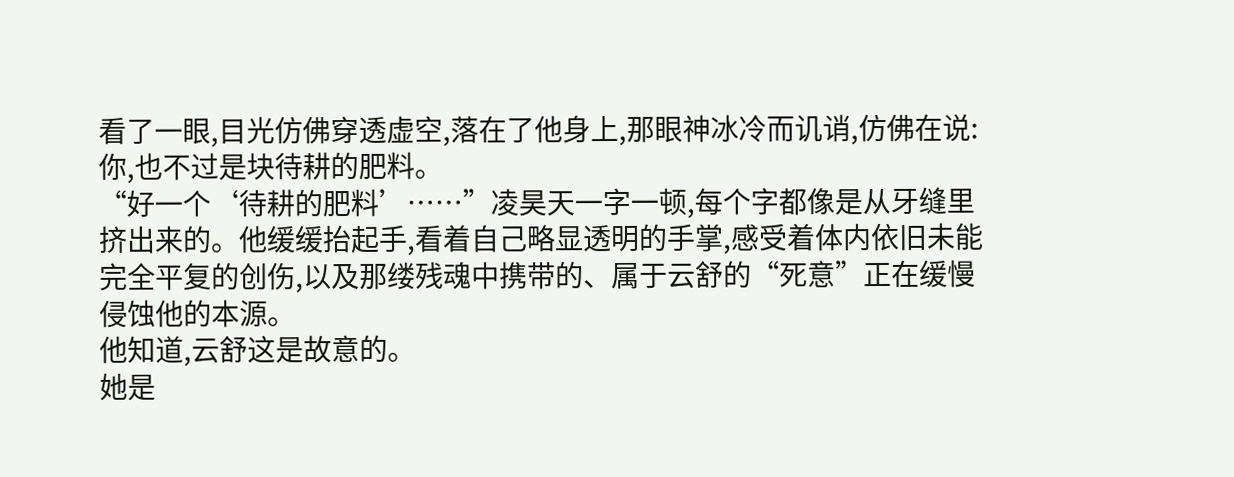看了一眼,目光仿佛穿透虚空,落在了他身上,那眼神冰冷而讥诮,仿佛在说:你,也不过是块待耕的肥料。
“好一个‘待耕的肥料’……”凌昊天一字一顿,每个字都像是从牙缝里挤出来的。他缓缓抬起手,看着自己略显透明的手掌,感受着体内依旧未能完全平复的创伤,以及那缕残魂中携带的、属于云舒的“死意”正在缓慢侵蚀他的本源。
他知道,云舒这是故意的。
她是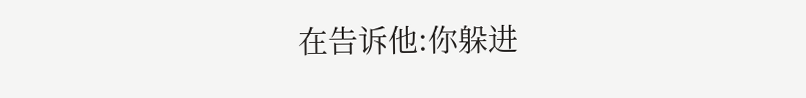在告诉他:你躲进